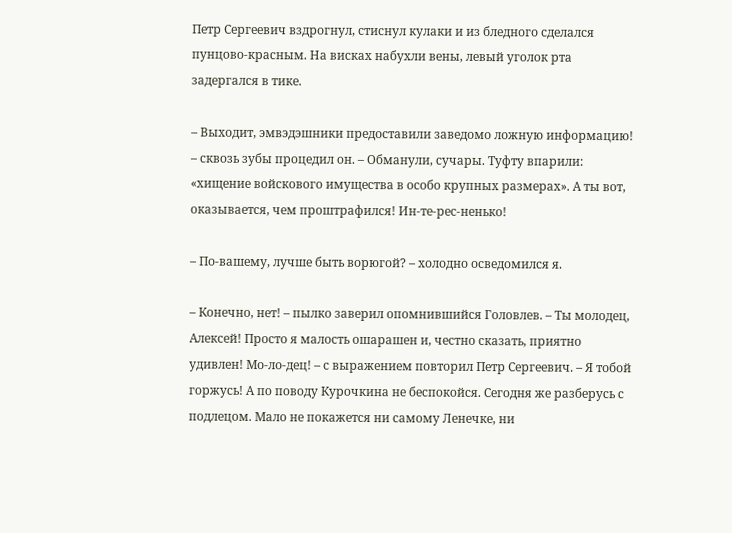Петр Сергеевич вздрогнул, стиснул кулаки и из бледного сделался пунцово-красным. На висках набухли вены, левый уголок рта задергался в тике.

– Выходит, эмвэдэшники предоставили заведомо ложную информацию! – сквозь зубы процедил он. – Обманули, сучары. Туфту впарили: «хищение войскового имущества в особо крупных размерах». А ты вот, оказывается, чем проштрафился! Ин-те-рес-ненько!

– По-вашему, лучше быть ворюгой? – холодно осведомился я.

– Конечно, нет! – пылко заверил опомнившийся Головлев. – Ты молодец, Алексей! Просто я малость ошарашен и, честно сказать, приятно удивлен! Мо-ло-дец! – с выражением повторил Петр Сергеевич. – Я тобой горжусь! А по поводу Курочкина не беспокойся. Сегодня же разберусь с подлецом. Мало не покажется ни самому Ленечке, ни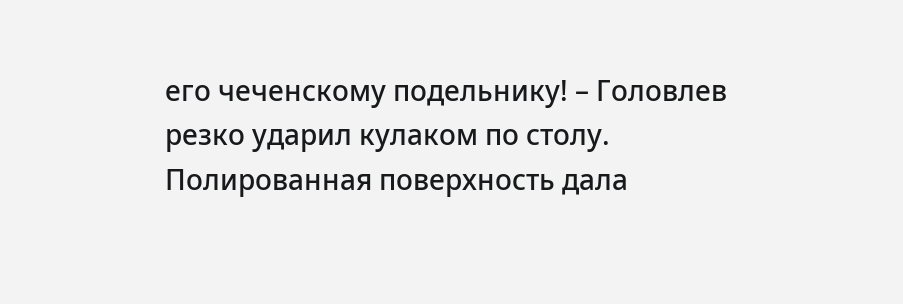его чеченскому подельнику! – Головлев резко ударил кулаком по столу. Полированная поверхность дала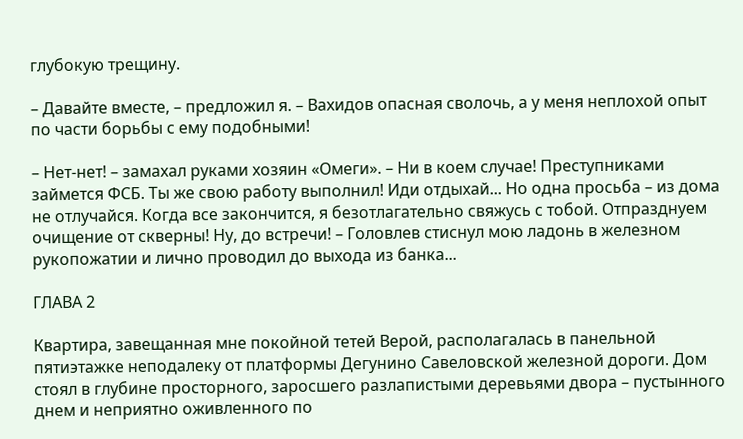глубокую трещину.

– Давайте вместе, – предложил я. – Вахидов опасная сволочь, а у меня неплохой опыт по части борьбы с ему подобными!

– Нет-нет! – замахал руками хозяин «Омеги». – Ни в коем случае! Преступниками займется ФСБ. Ты же свою работу выполнил! Иди отдыхай... Но одна просьба – из дома не отлучайся. Когда все закончится, я безотлагательно свяжусь с тобой. Отпразднуем очищение от скверны! Ну, до встречи! – Головлев стиснул мою ладонь в железном рукопожатии и лично проводил до выхода из банка...

ГЛАВА 2

Квартира, завещанная мне покойной тетей Верой, располагалась в панельной пятиэтажке неподалеку от платформы Дегунино Савеловской железной дороги. Дом стоял в глубине просторного, заросшего разлапистыми деревьями двора – пустынного днем и неприятно оживленного по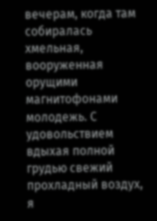вечерам, когда там собиралась хмельная, вооруженная орущими магнитофонами молодежь. С удовольствием вдыхая полной грудью свежий прохладный воздух, я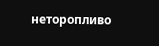неторопливо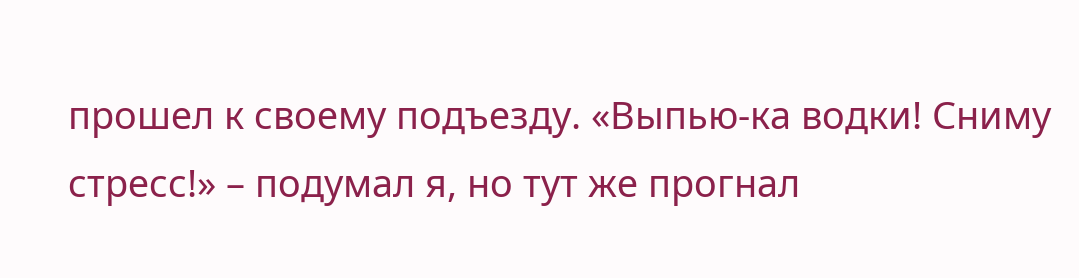прошел к своему подъезду. «Выпью-ка водки! Сниму стресс!» – подумал я, но тут же прогнал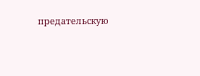предательскую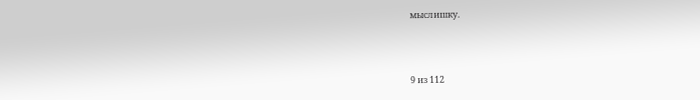мыслишку.



9 из 112